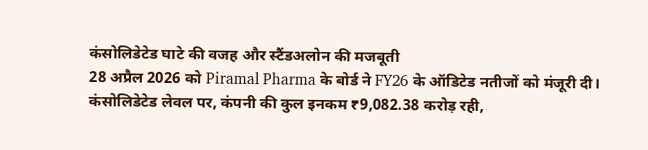कंसोलिडेटेड घाटे की वजह और स्टैंडअलोन की मजबूती
28 अप्रैल 2026 को Piramal Pharma के बोर्ड ने FY26 के ऑडिटेड नतीजों को मंजूरी दी। कंसोलिडेटेड लेवल पर, कंपनी की कुल इनकम ₹9,082.38 करोड़ रही,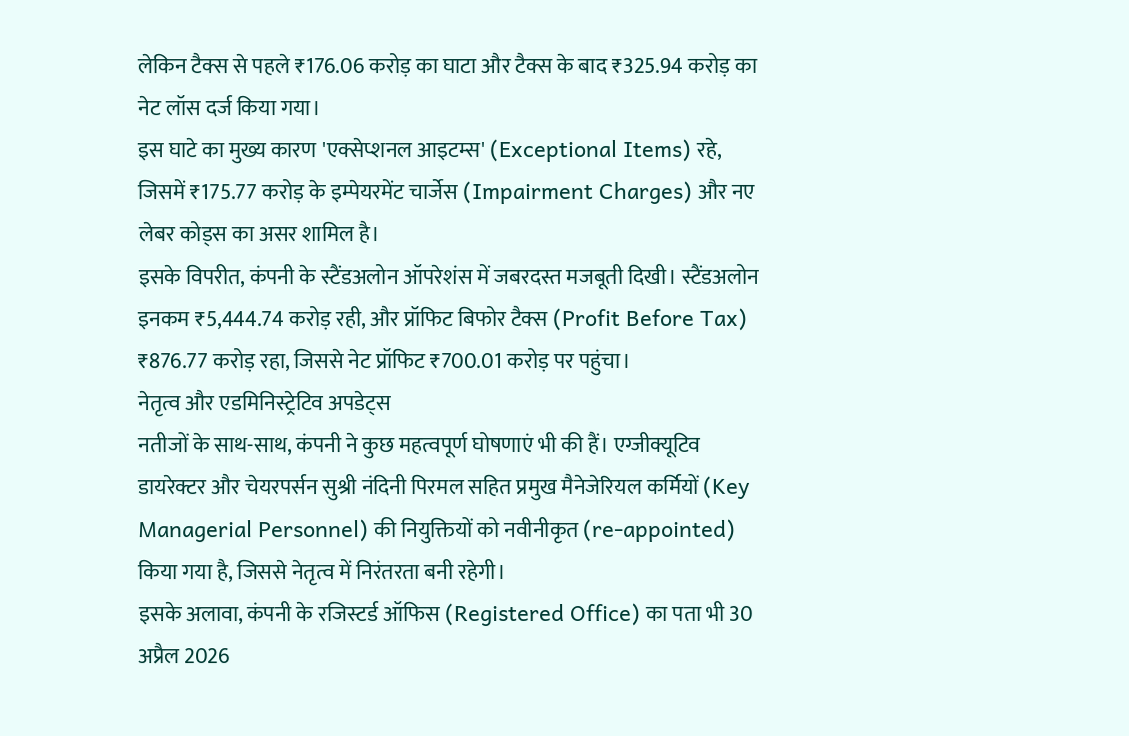लेकिन टैक्स से पहले ₹176.06 करोड़ का घाटा और टैक्स के बाद ₹325.94 करोड़ का नेट लॉस दर्ज किया गया।
इस घाटे का मुख्य कारण 'एक्सेप्शनल आइटम्स' (Exceptional Items) रहे, जिसमें ₹175.77 करोड़ के इम्पेयरमेंट चार्जेस (Impairment Charges) और नए लेबर कोड्स का असर शामिल है।
इसके विपरीत, कंपनी के स्टैंडअलोन ऑपरेशंस में जबरदस्त मजबूती दिखी। स्टैंडअलोन इनकम ₹5,444.74 करोड़ रही, और प्रॉफिट बिफोर टैक्स (Profit Before Tax) ₹876.77 करोड़ रहा, जिससे नेट प्रॉफिट ₹700.01 करोड़ पर पहुंचा।
नेतृत्व और एडमिनिस्ट्रेटिव अपडेट्स
नतीजों के साथ-साथ, कंपनी ने कुछ महत्वपूर्ण घोषणाएं भी की हैं। एग्जीक्यूटिव डायरेक्टर और चेयरपर्सन सुश्री नंदिनी पिरमल सहित प्रमुख मैनेजेरियल कर्मियों (Key Managerial Personnel) की नियुक्तियों को नवीनीकृत (re-appointed) किया गया है, जिससे नेतृत्व में निरंतरता बनी रहेगी।
इसके अलावा, कंपनी के रजिस्टर्ड ऑफिस (Registered Office) का पता भी 30 अप्रैल 2026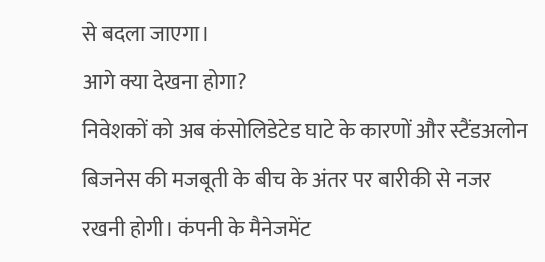से बदला जाएगा।
आगे क्या देखना होगा?
निवेशकों को अब कंसोलिडेटेड घाटे के कारणों और स्टैंडअलोन बिजनेस की मजबूती के बीच के अंतर पर बारीकी से नजर रखनी होगी। कंपनी के मैनेजमेंट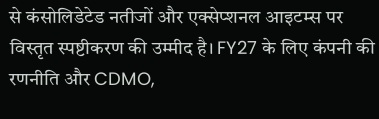से कंसोलिडेटेड नतीजों और एक्सेप्शनल आइटम्स पर विस्तृत स्पष्टीकरण की उम्मीद है। FY27 के लिए कंपनी की रणनीति और CDMO,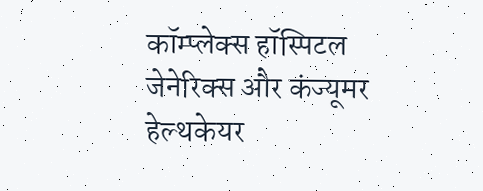कॉम्प्लेक्स हॉस्पिटल जेनेरिक्स और कंज्यूमर हेल्थकेयर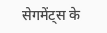सेगमेंट्स के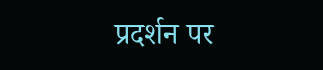प्रदर्शन पर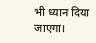भी ध्यान दिया जाएगा।